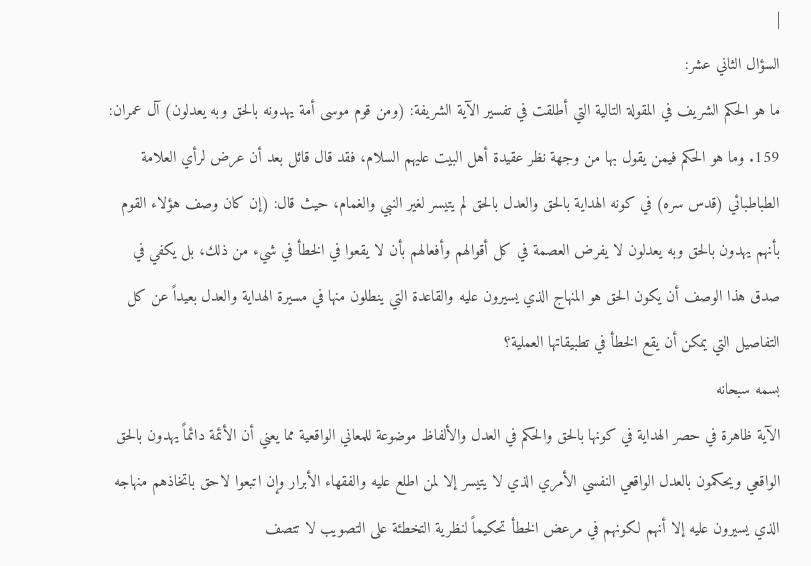|
السؤال الثاني عشر:
ما هو الحكم الشريف في المقولة التالية التي أطلقت في تفسير الآية الشريفة: (ومن قوم موسى أمة يهدونه بالحق وبه يعدلون) آل عمران: 159. وما هو الحكم فيمن يقول بها من وجهة نظر عقيدة أهل البيت عليهم السلام، فقد قال قائل بعد أن عرض لرأي العلامة الطباطبائي (قدس سره) في كونه الهداية بالحق والعدل بالحق لم يتيسر لغير النبي والغمام، حيث قال: (إن كان وصف هؤلاء القوم بأنهم يهدون بالحق وبه يعدلون لا يفرض العصمة في كل أقوالهم وأفعالهم بأن لا يقعوا في الخطأ في شيء من ذلك، بل يكفي في صدق هذا الوصف أن يكون الحق هو المنهاج الذي يسيرون عليه والقاعدة التي ينطلون منها في مسيرة الهداية والعدل بعيداً عن كل التفاصيل التي يمكن أن يقع الخطأ في تطبيقاتها العملية؟
بسمه سبحانه
الآية ظاهرة في حصر الهداية في كونها بالحق والحكم في العدل والألفاظ موضوعة للمعاني الواقعية مما يعني أن الأئمة دائماً يهدون بالحق الواقعي ويحكمون بالعدل الواقعي النفسي الأمري الذي لا يتيسر إلا لمن اطلع عليه والفقهاء الأبرار وإن اتبعوا لاحق باتخاذهم منهاجه الذي يسيرون عليه إلا أنهم لكونهم في مرعض الخطأ تحكيماً لنظرية التخطئة على التصويب لا تتصف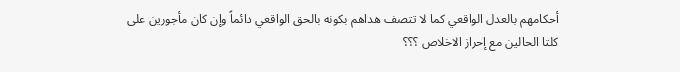أحكامهم بالعدل الواقعي كما لا تتصف هداهم بكونه بالحق الواقعي دائماً وإن كان مأجورين على كلتا الحالين مع إحراز الاخلاص ؟؟؟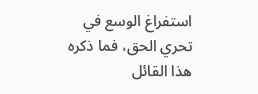استفراغ الوسع في تحري الحق، فما ذكره هذا القائل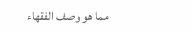مما هو وصف الفقهاء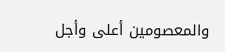والمعصومين أعلى وأجل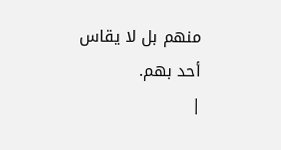منهم بل لا يقاس أحد بهم.
|